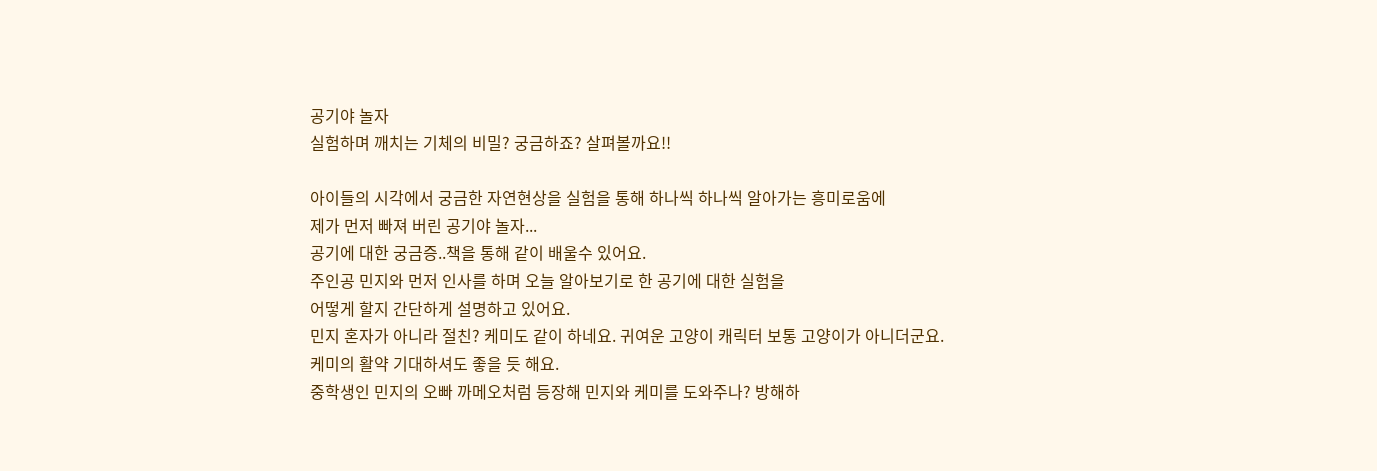공기야 놀자
실험하며 깨치는 기체의 비밀? 궁금하죠? 살펴볼까요!!

아이들의 시각에서 궁금한 자연현상을 실험을 통해 하나씩 하나씩 알아가는 흥미로움에
제가 먼저 빠져 버린 공기야 놀자...
공기에 대한 궁금증..책을 통해 같이 배울수 있어요.
주인공 민지와 먼저 인사를 하며 오늘 알아보기로 한 공기에 대한 실험을
어떻게 할지 간단하게 설명하고 있어요.
민지 혼자가 아니라 절친? 케미도 같이 하네요. 귀여운 고양이 캐릭터 보통 고양이가 아니더군요.
케미의 활약 기대하셔도 좋을 듯 해요.
중학생인 민지의 오빠 까메오처럼 등장해 민지와 케미를 도와주나? 방해하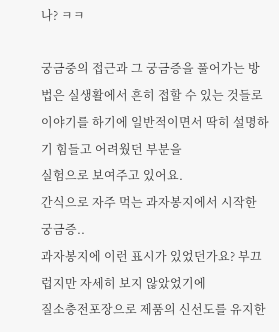나? ㅋㅋ

궁금중의 접근과 그 궁금증을 풀어가는 방법은 실생활에서 흔히 접할 수 있는 것들로
이야기를 하기에 일반적이면서 딱히 설명하기 힘들고 어려웠던 부분을
실험으로 보여주고 있어요.
간식으로 자주 먹는 과자봉지에서 시작한 궁금증..
과자봉지에 이런 표시가 있었던가요? 부끄럽지만 자세히 보지 않았었기에
질소충전포장으로 제품의 신선도를 유지한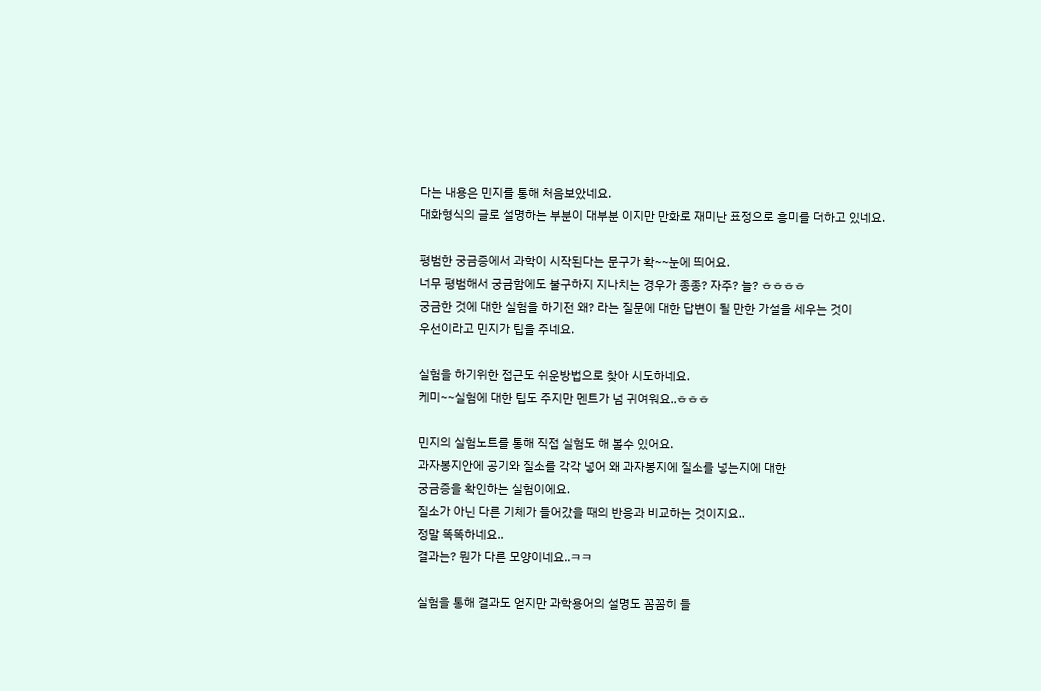다는 내용은 민지를 통해 처음보았네요.
대화형식의 글로 설명하는 부분이 대부분 이지만 만화로 재미난 표정으로 흥미를 더하고 있네요.

평범한 궁금증에서 과학이 시작된다는 문구가 확~~눈에 띄어요.
너무 평범해서 궁금함에도 불구하지 지나치는 경우가 종종? 자주? 늘? ㅎㅎㅎㅎ
궁금한 것에 대한 실험을 하기전 왜? 라는 질문에 대한 답변이 될 만한 가설을 세우는 것이
우선이라고 민지가 팁을 주네요.

실험을 하기위한 접근도 쉬운방법으로 찾아 시도하네요.
케미~~실험에 대한 팁도 주지만 멘트가 넘 귀여워요..ㅎㅎㅎ

민지의 실험노트를 통해 직접 실험도 해 볼수 있어요.
과자봉지안에 공기와 질소를 각각 넣어 왜 과자봉지에 질소를 넣는지에 대한
궁금증을 확인하는 실험이에요.
질소가 아닌 다른 기체가 들어갔을 때의 반응과 비교하는 것이지요..
정말 똑똑하네요..
결과는? 뭔가 다른 모양이네요..ㅋㅋ

실험을 통해 결과도 얻지만 과학용어의 설명도 꼼꼼히 들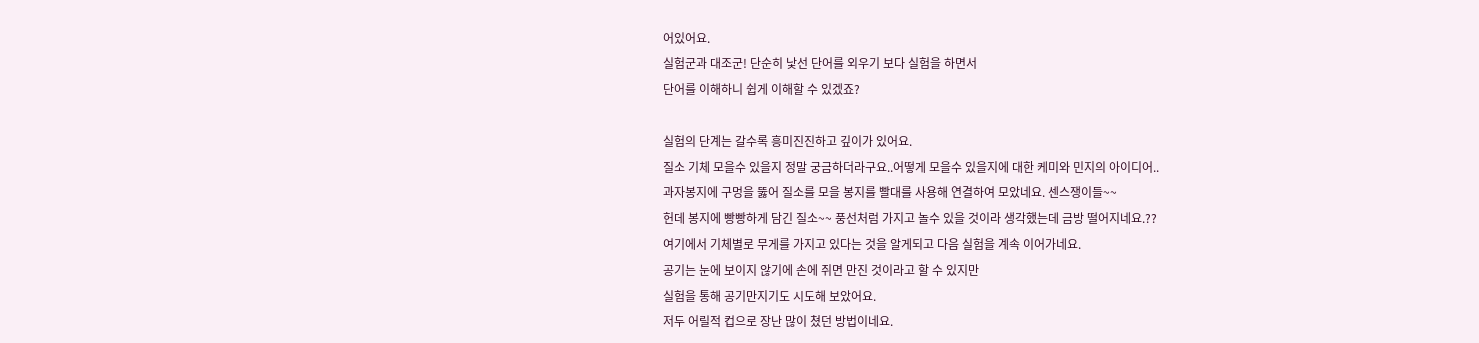어있어요.
실험군과 대조군! 단순히 낯선 단어를 외우기 보다 실험을 하면서
단어를 이해하니 쉽게 이해할 수 있겠죠?

실험의 단계는 갈수록 흥미진진하고 깊이가 있어요.
질소 기체 모을수 있을지 정말 궁금하더라구요..어떻게 모을수 있을지에 대한 케미와 민지의 아이디어..
과자봉지에 구멍을 뚫어 질소를 모을 봉지를 빨대를 사용해 연결하여 모았네요. 센스쟁이들~~
헌데 봉지에 빵빵하게 담긴 질소~~ 풍선처럼 가지고 놀수 있을 것이라 생각했는데 금방 떨어지네요.??
여기에서 기체별로 무게를 가지고 있다는 것을 알게되고 다음 실험을 계속 이어가네요.
공기는 눈에 보이지 않기에 손에 쥐면 만진 것이라고 할 수 있지만
실험을 통해 공기만지기도 시도해 보았어요.
저두 어릴적 컵으로 장난 많이 쳤던 방법이네요.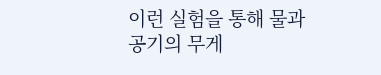이런 실험을 통해 물과 공기의 무게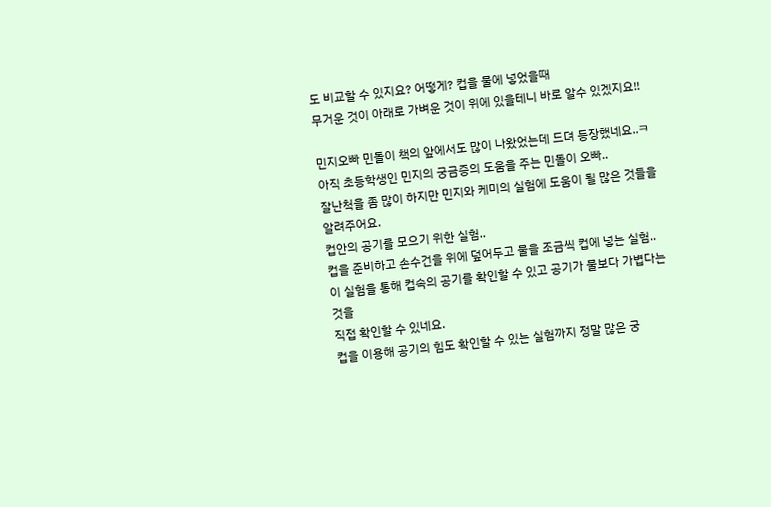도 비교할 수 있지요? 어떻게? 컵을 물에 넣었을때
무거운 것이 아래로 가벼운 것이 위에 있을테니 바로 알수 있겠지요!!

민지오빠 민돌이 책의 앞에서도 많이 나왔었는데 드뎌 등장했네요..ㅋ
아직 초등학생인 민지의 궁금증의 도움을 주는 민돌이 오빠..
잘난척을 좀 많이 하지만 민지와 케미의 실험에 도움이 될 많은 것들을 알려주어요.
컵안의 공기를 모으기 위한 실험..
컵을 준비하고 손수건을 위에 덮어두고 물을 조금씩 컵에 넣는 실험..
이 실험을 통해 컵속의 공기를 확인할 수 있고 공기가 물보다 가볍다는 것을
직접 확인할 수 있네요.
컵을 이용해 공기의 힘도 확인할 수 있는 실험까지 정말 많은 궁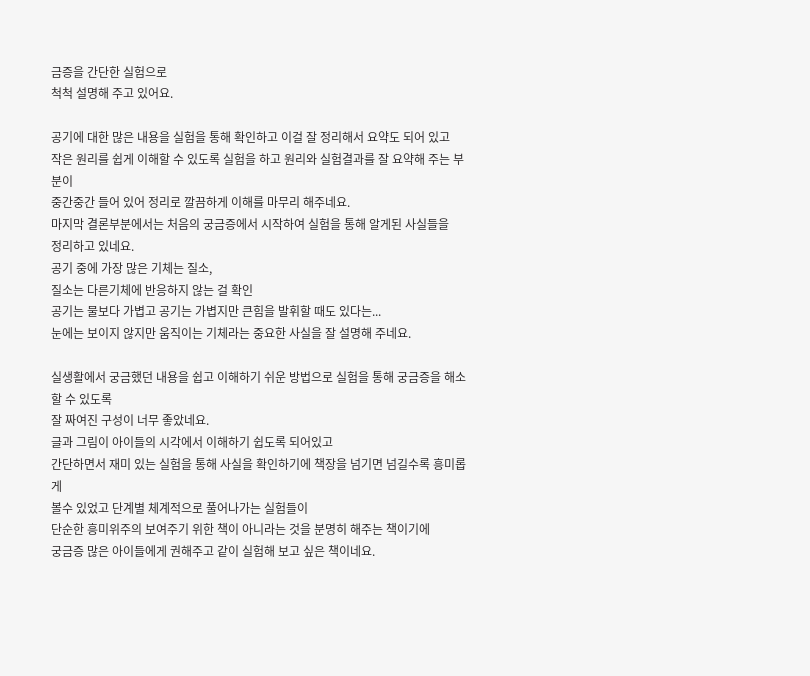금증을 간단한 실험으로
척척 설명해 주고 있어요.

공기에 대한 많은 내용을 실험을 통해 확인하고 이걸 잘 정리해서 요약도 되어 있고
작은 원리를 쉽게 이해할 수 있도록 실험을 하고 원리와 실험결과를 잘 요약해 주는 부분이
중간중간 들어 있어 정리로 깔끔하게 이해를 마무리 해주네요.
마지막 결론부분에서는 처음의 궁금증에서 시작하여 실험을 통해 알게된 사실들을
정리하고 있네요.
공기 중에 가장 많은 기체는 질소,
질소는 다른기체에 반응하지 않는 걸 확인
공기는 물보다 가볍고 공기는 가볍지만 큰힘을 발휘할 때도 있다는...
눈에는 보이지 않지만 움직이는 기체라는 중요한 사실을 잘 설명해 주네요.

실생활에서 궁금했던 내용을 쉽고 이해하기 쉬운 방법으로 실험을 통해 궁금증을 해소할 수 있도록
잘 짜여진 구성이 너무 좋았네요.
글과 그림이 아이들의 시각에서 이해하기 쉽도록 되어있고
간단하면서 재미 있는 실험을 통해 사실을 확인하기에 책장을 넘기면 넘길수록 흥미롭게
볼수 있었고 단계별 체계적으로 풀어나가는 실험들이
단순한 흥미위주의 보여주기 위한 책이 아니라는 것을 분명히 해주는 책이기에
궁금증 많은 아이들에게 권해주고 같이 실험해 보고 싶은 책이네요.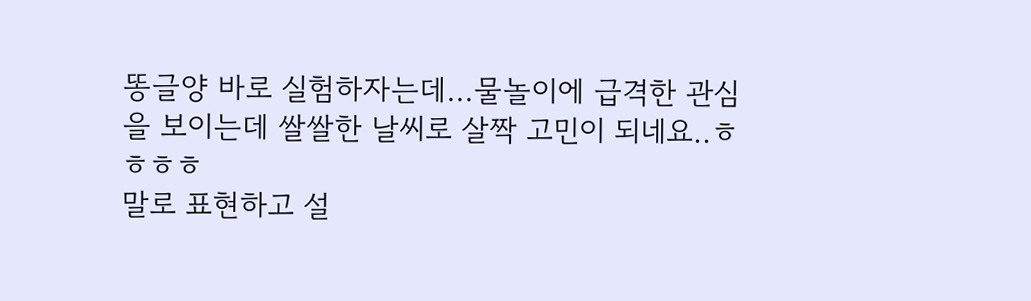똥글양 바로 실험하자는데...물놀이에 급격한 관심을 보이는데 쌀쌀한 날씨로 살짝 고민이 되네요..ㅎㅎㅎㅎ
말로 표현하고 설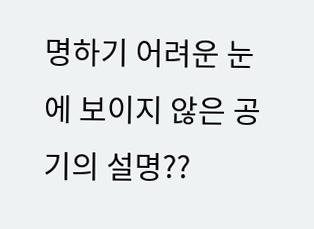명하기 어려운 눈에 보이지 않은 공기의 설명??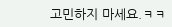고민하지 마세요.ㅋㅋ